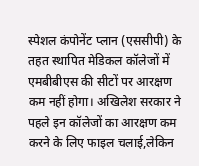स्पेशल कंपोनेंट प्लान (एससीपी) के तहत स्थापित मेडिकल कॉलेजों में एमबीबीएस की सीटों पर आरक्षण कम नहीं होगा। अखिलेश सरकार ने पहले इन कॉलेजों का आरक्षण कम करने के लिए फाइल चलाई,लेकिन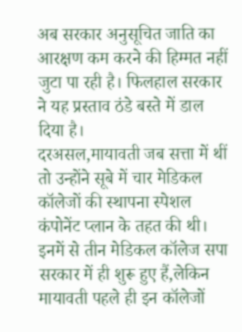अब सरकार अनुसूचित जाति का आरक्षण कम करने की हिम्मत नहीं जुटा पा रही है। फिलहाल सरकार ने यह प्रस्ताव ठंडे बस्ते में डाल दिया है।
दरअसल,मायावती जब सत्ता में थीं तो उन्होंने सूबे में चार मेडिकल कॉलेजों की स्थापना स्पेशल कंपोनेंट प्लान के तहत की थी। इनमें से तीन मेडिकल कॉलेज सपा सरकार में ही शुरू हुए हैं,लेकिन मायावती पहले ही इन कॉलेजों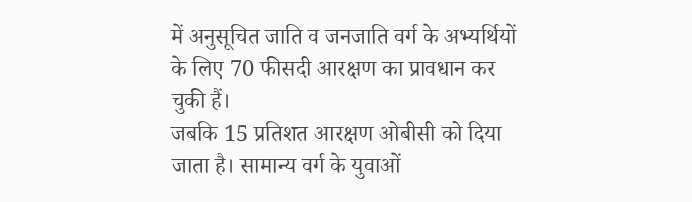में अनुसूचित जाति व जनजाति वर्ग के अभ्यर्थियों के लिए 70 फीसदी आरक्षण का प्रावधान कर चुकी हैं।
जबकि 15 प्रतिशत आरक्षण ओबीसी को दिया जाता है। सामान्य वर्ग के युवाओं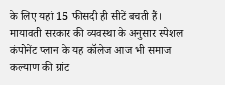के लिए यहां 15 फीसदी ही सीटें बचती हैं। मायावती सरकार की व्यवस्था के अनुसार स्पेशल कंपोनेंट प्लान के यह कॉलेज आज भी समाज कल्याण की ग्रांट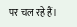पर चल रहे हैं।